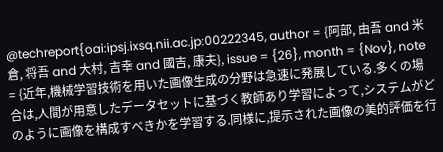@techreport{oai:ipsj.ixsq.nii.ac.jp:00222345, author = {阿部, 由吾 and 米倉, 将吾 and 大村, 吉幸 and 國吉, 康夫}, issue = {26}, month = {Nov}, note = {近年,機械学習技術を用いた画像生成の分野は急速に発展している.多くの場合は,人間が用意したデータセットに基づく教師あり学習によって,システムがどのように画像を構成すべきかを学習する.同様に,提示された画像の美的評価を行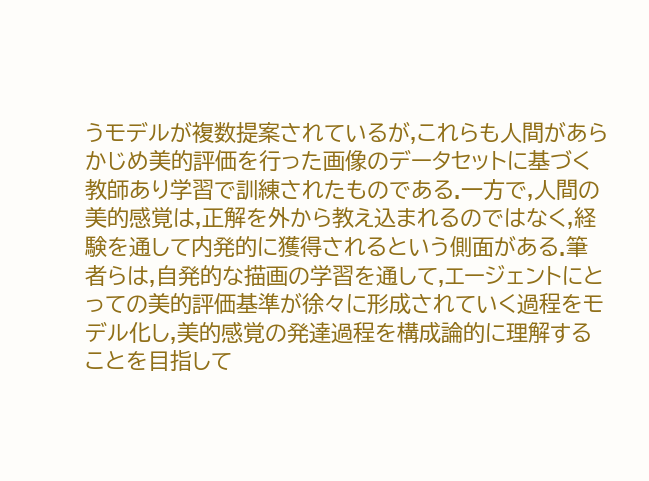うモデルが複数提案されているが,これらも人間があらかじめ美的評価を行った画像のデータセットに基づく教師あり学習で訓練されたものである.一方で,人間の美的感覚は,正解を外から教え込まれるのではなく,経験を通して内発的に獲得されるという側面がある.筆者らは,自発的な描画の学習を通して,エージェントにとっての美的評価基準が徐々に形成されていく過程をモデル化し,美的感覚の発達過程を構成論的に理解することを目指して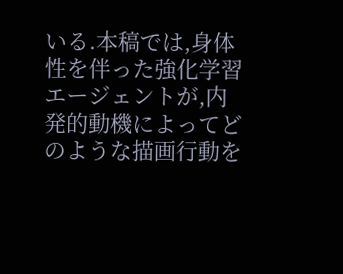いる.本稿では,身体性を伴った強化学習エージェントが,内発的動機によってどのような描画行動を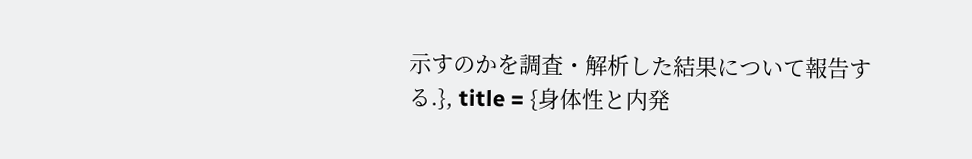示すのかを調査・解析した結果について報告する.}, title = {身体性と内発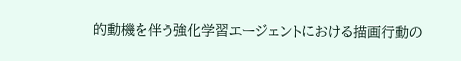的動機を伴う強化学習エージェントにおける描画行動の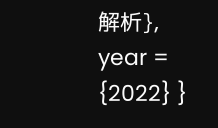解析}, year = {2022} }